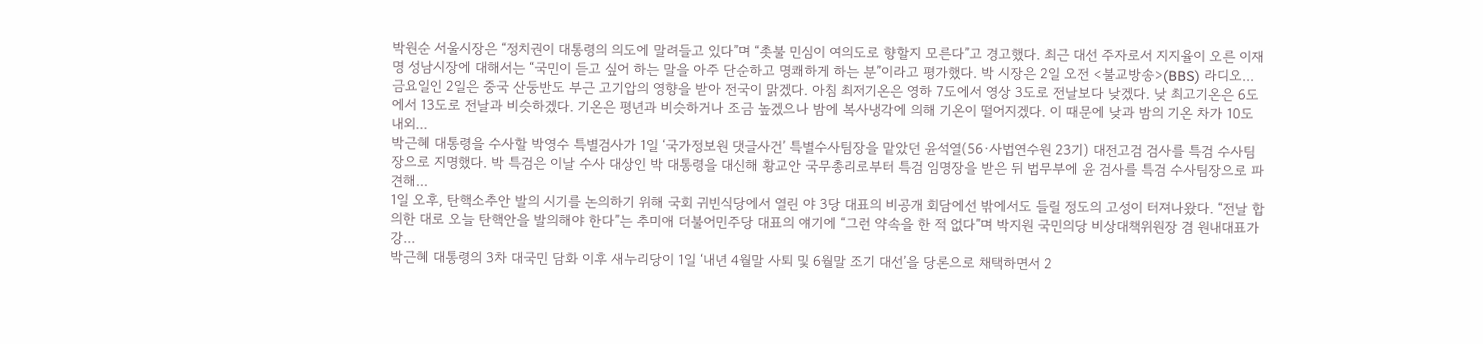박원순 서울시장은 “정치권이 대통령의 의도에 말려들고 있다”며 “촛불 민심이 여의도로 향할지 모른다”고 경고했다. 최근 대선 주자로서 지지율이 오른 이재명 성남시장에 대해서는 “국민이 듣고 싶어 하는 말을 아주 단순하고 명쾌하게 하는 분”이라고 평가했다. 박 시장은 2일 오전 <불교방송>(BBS) 라디오...
금요일인 2일은 중국 산둥반도 부근 고기압의 영향을 받아 전국이 맑겠다. 아침 최저기온은 영하 7도에서 영상 3도로 전날보다 낮겠다. 낮 최고기온은 6도에서 13도로 전날과 비슷하겠다. 기온은 평년과 비슷하거나 조금 높겠으나 밤에 복사냉각에 의해 기온이 떨어지겠다. 이 때문에 낮과 밤의 기온 차가 10도 내외...
박근혜 대통령을 수사할 박영수 특별검사가 1일 ‘국가정보원 댓글사건’ 특별수사팀장을 맡았던 윤석열(56·사법연수원 23기) 대전고검 검사를 특검 수사팀장으로 지명했다. 박 특검은 이날 수사 대상인 박 대통령을 대신해 황교안 국무총리로부터 특검 임명장을 받은 뒤 법무부에 윤 검사를 특검 수사팀장으로 파견해...
1일 오후, 탄핵소추안 발의 시기를 논의하기 위해 국회 귀빈식당에서 열린 야 3당 대표의 비공개 회담에선 밖에서도 들릴 정도의 고성이 터져나왔다. “전날 합의한 대로 오늘 탄핵안을 발의해야 한다”는 추미애 더불어민주당 대표의 얘기에 “그런 약속을 한 적 없다”며 박지원 국민의당 비상대책위원장 겸 원내대표가 강...
박근혜 대통령의 3차 대국민 담화 이후 새누리당이 1일 ‘내년 4월말 사퇴 및 6월말 조기 대선’을 당론으로 채택하면서 2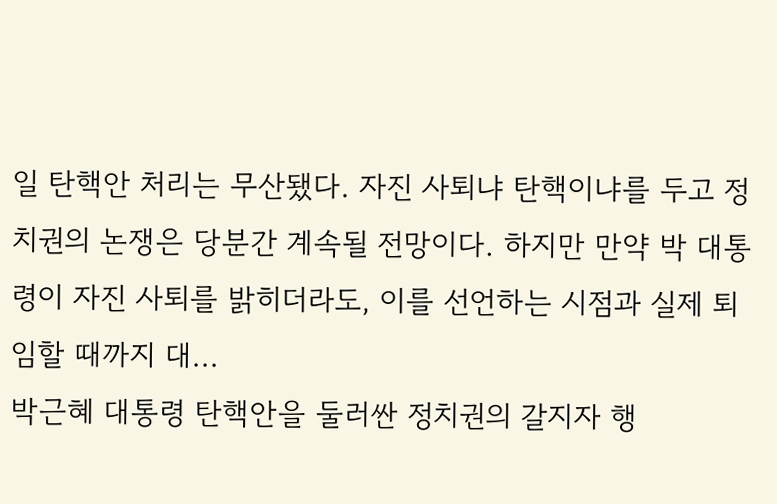일 탄핵안 처리는 무산됐다. 자진 사퇴냐 탄핵이냐를 두고 정치권의 논쟁은 당분간 계속될 전망이다. 하지만 만약 박 대통령이 자진 사퇴를 밝히더라도, 이를 선언하는 시점과 실제 퇴임할 때까지 대...
박근혜 대통령 탄핵안을 둘러싼 정치권의 갈지자 행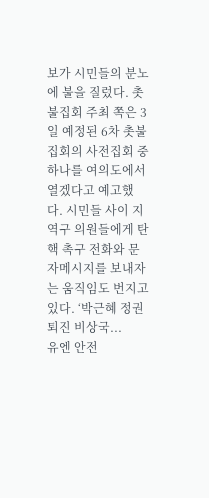보가 시민들의 분노에 불을 질렀다. 촛불집회 주최 쪽은 3일 예정된 6차 촛불집회의 사전집회 중 하나를 여의도에서 열겠다고 예고했다. 시민들 사이 지역구 의원들에게 탄핵 촉구 전화와 문자메시지를 보내자는 움직임도 번지고 있다. ‘박근혜 정권 퇴진 비상국...
유엔 안전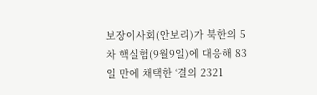보장이사회(안보리)가 북한의 5차 핵실험(9월9일)에 대응해 83일 만에 채택한 ‘결의 2321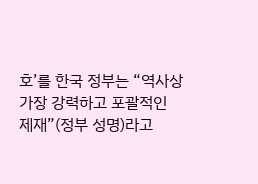호’를 한국 정부는 “역사상 가장 강력하고 포괄적인 제재”(정부 성명)라고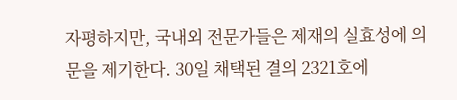자평하지만, 국내외 전문가들은 제재의 실효성에 의문을 제기한다. 30일 채택된 결의 2321호에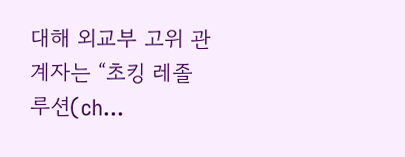대해 외교부 고위 관계자는 “초킹 레졸루션(ch...